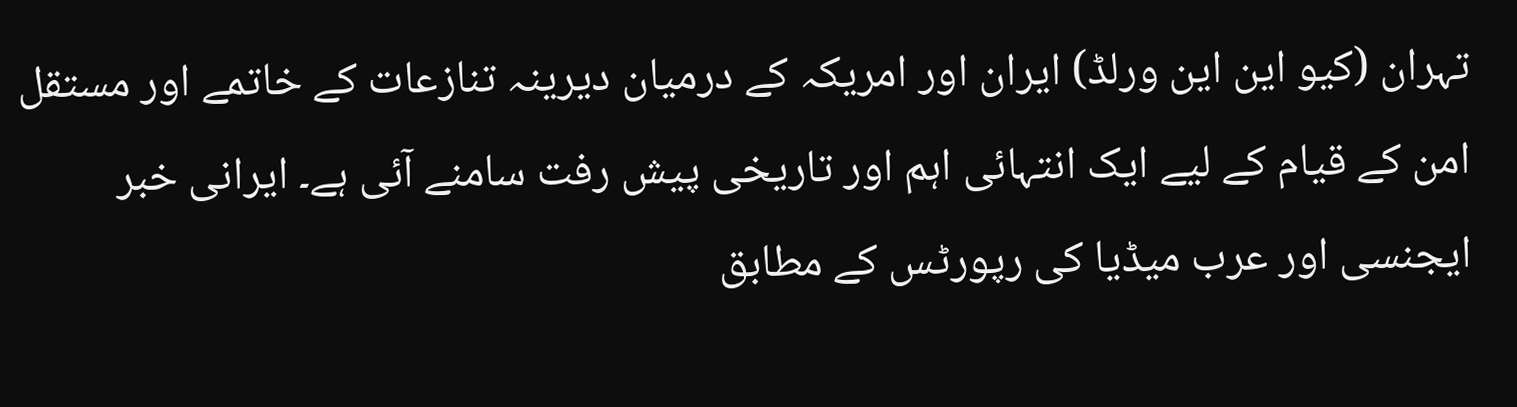تہران (کیو این این ورلڈ) ایران اور امریکہ کے درمیان دیرینہ تنازعات کے خاتمے اور مستقل امن کے قیام کے لیے ایک انتہائی اہم اور تاریخی پیش رفت سامنے آئی ہے۔ ایرانی خبر ایجنسی اور عرب میڈیا کی رپورٹس کے مطابق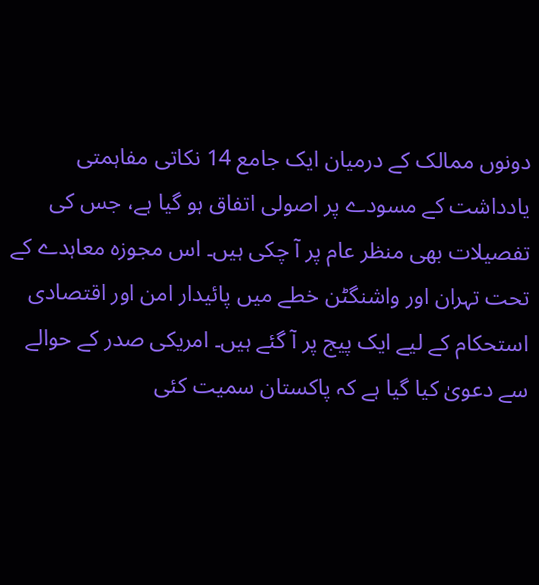دونوں ممالک کے درمیان ایک جامع 14 نکاتی مفاہمتی یادداشت کے مسودے پر اصولی اتفاق ہو گیا ہے، جس کی تفصیلات بھی منظر عام پر آ چکی ہیں۔ اس مجوزہ معاہدے کے تحت تہران اور واشنگٹن خطے میں پائیدار امن اور اقتصادی استحکام کے لیے ایک پیج پر آ گئے ہیں۔ امریکی صدر کے حوالے سے دعویٰ کیا گیا ہے کہ پاکستان سمیت کئی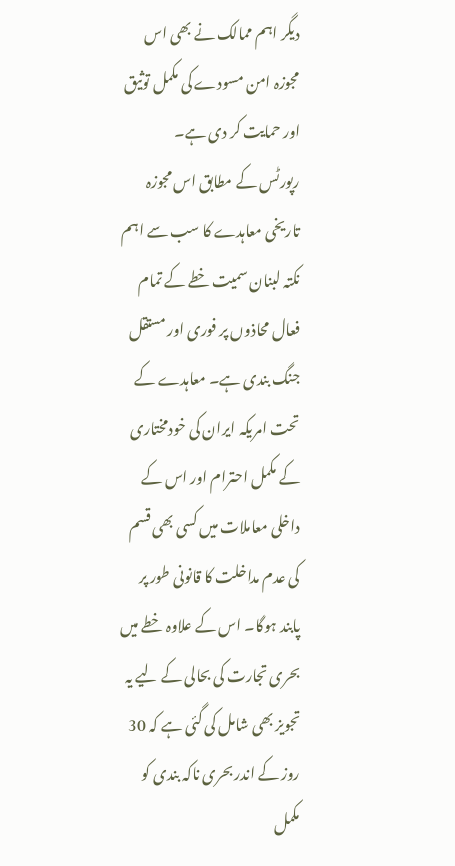دیگر اہم ممالک نے بھی اس مجوزہ امن مسودے کی مکمل توثیق اور حمایت کر دی ہے۔
رپورٹس کے مطابق اس مجوزہ تاریخی معاہدے کا سب سے اہم نکتہ لبنان سمیت خطے کے تمام فعال محاذوں پر فوری اور مستقل جنگ بندی ہے۔ معاہدے کے تحت امریکہ ایران کی خودمختاری کے مکمل احترام اور اس کے داخلی معاملات میں کسی بھی قسم کی عدم مداخلت کا قانونی طور پر پابند ہوگا۔ اس کے علاوہ خطے میں بحری تجارت کی بحالی کے لیے یہ تجویز بھی شامل کی گئی ہے کہ 30 روز کے اندر بحری ناکہ بندی کو مکمل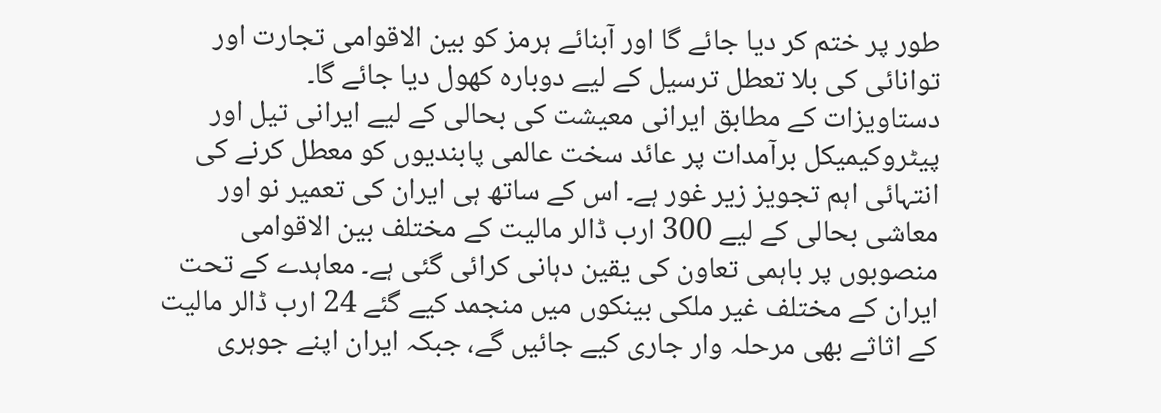طور پر ختم کر دیا جائے گا اور آبنائے ہرمز کو بین الاقوامی تجارت اور توانائی کی بلا تعطل ترسیل کے لیے دوبارہ کھول دیا جائے گا۔
دستاویزات کے مطابق ایرانی معیشت کی بحالی کے لیے ایرانی تیل اور پیٹروکیمیکل برآمدات پر عائد سخت عالمی پابندیوں کو معطل کرنے کی انتہائی اہم تجویز زیر غور ہے۔ اس کے ساتھ ہی ایران کی تعمیر نو اور معاشی بحالی کے لیے 300 ارب ڈالر مالیت کے مختلف بین الاقوامی منصوبوں پر باہمی تعاون کی یقین دہانی کرائی گئی ہے۔ معاہدے کے تحت ایران کے مختلف غیر ملکی بینکوں میں منجمد کیے گئے 24 ارب ڈالر مالیت کے اثاثے بھی مرحلہ وار جاری کیے جائیں گے، جبکہ ایران اپنے جوہری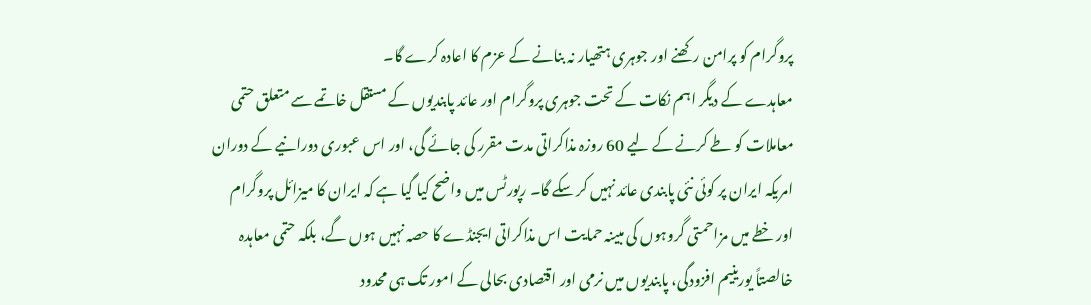پروگرام کو پرامن رکھنے اور جوہری ہتھیار نہ بنانے کے عزم کا اعادہ کرے گا۔
معاہدے کے دیگر اہم نکات کے تحت جوہری پروگرام اور عائد پابندیوں کے مستقل خاتمے سے متعلق حتمی معاملات کو طے کرنے کے لیے 60 روزہ مذاکراتی مدت مقرر کی جائے گی، اور اس عبوری دورانیے کے دوران امریکہ ایران پر کوئی نئی پابندی عائد نہیں کر سکے گا۔ رپورٹس میں واضح کیا گیا ہے کہ ایران کا میزائل پروگرام اور خطے میں مزاحمتی گروہوں کی مبینہ حمایت اس مذاکراتی ایجنڈے کا حصہ نہیں ہوں گے، بلکہ حتمی معاہدہ خالصتاً یورینیم افزودگی، پابندیوں میں نرمی اور اقتصادی بحالی کے امور تک ہی محدود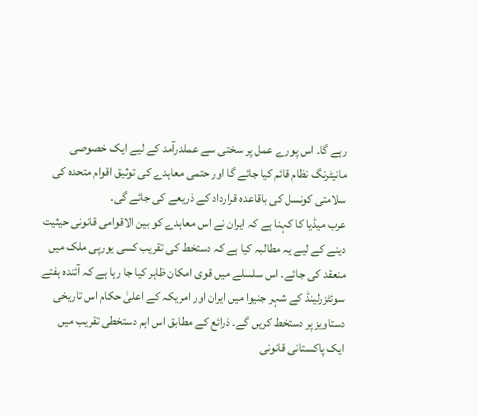رہے گا۔ اس پورے عمل پر سختی سے عملدرآمد کے لیے ایک خصوصی مانیٹرنگ نظام قائم کیا جائے گا اور حتمی معاہدے کی توثیق اقوام متحدہ کی سلامتی کونسل کی باقاعدہ قرارداد کے ذریعے کی جائے گی۔
عرب میڈیا کا کہنا ہے کہ ایران نے اس معاہدے کو بین الاقوامی قانونی حیثیت دینے کے لیے یہ مطالبہ کیا ہے کہ دستخط کی تقریب کسی یورپی ملک میں منعقد کی جائے۔ اس سلسلے میں قوی امکان ظاہر کیا جا رہا ہے کہ آئندہ ہفتے سوئٹزرلینڈ کے شہر جنیوا میں ایران اور امریکہ کے اعلیٰ حکام اس تاریخی دستاویز پر دستخط کریں گے۔ ذرائع کے مطابق اس اہم دستخطی تقریب میں ایک پاکستانی قانونی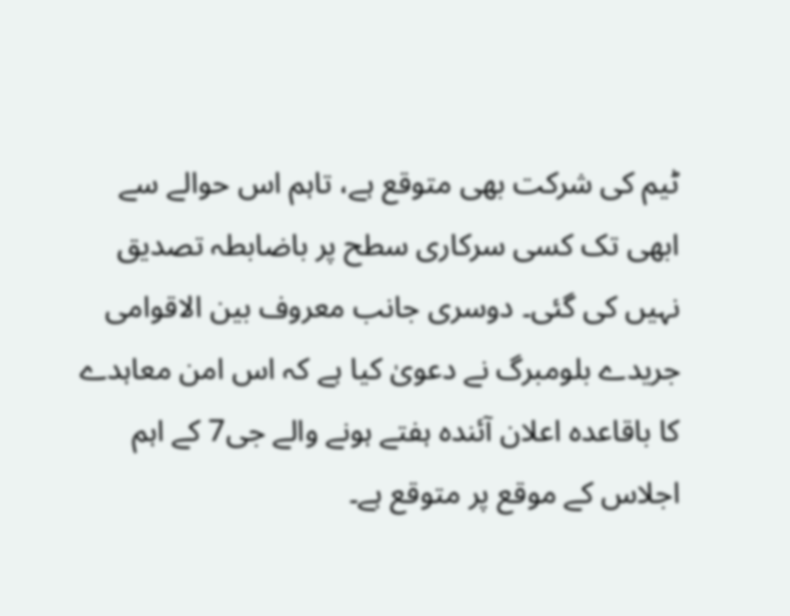ٹیم کی شرکت بھی متوقع ہے، تاہم اس حوالے سے ابھی تک کسی سرکاری سطح پر باضابطہ تصدیق نہیں کی گئی۔ دوسری جانب معروف بین الاقوامی جریدے بلومبرگ نے دعویٰ کیا ہے کہ اس امن معاہدے کا باقاعدہ اعلان آئندہ ہفتے ہونے والے جی7 کے اہم اجلاس کے موقع پر متوقع ہے۔